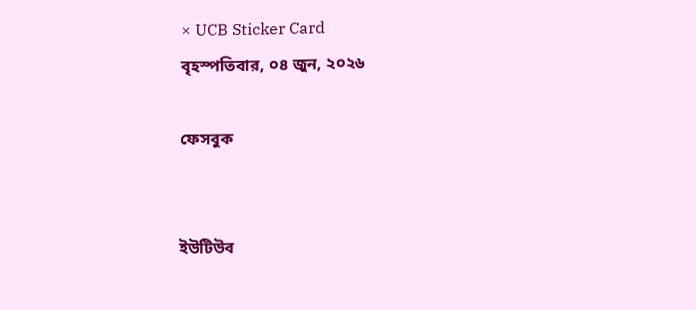× UCB Sticker Card
বৃহস্পতিবার, ০৪ জুন, ২০২৬

ফেসবুক


ইউটিউব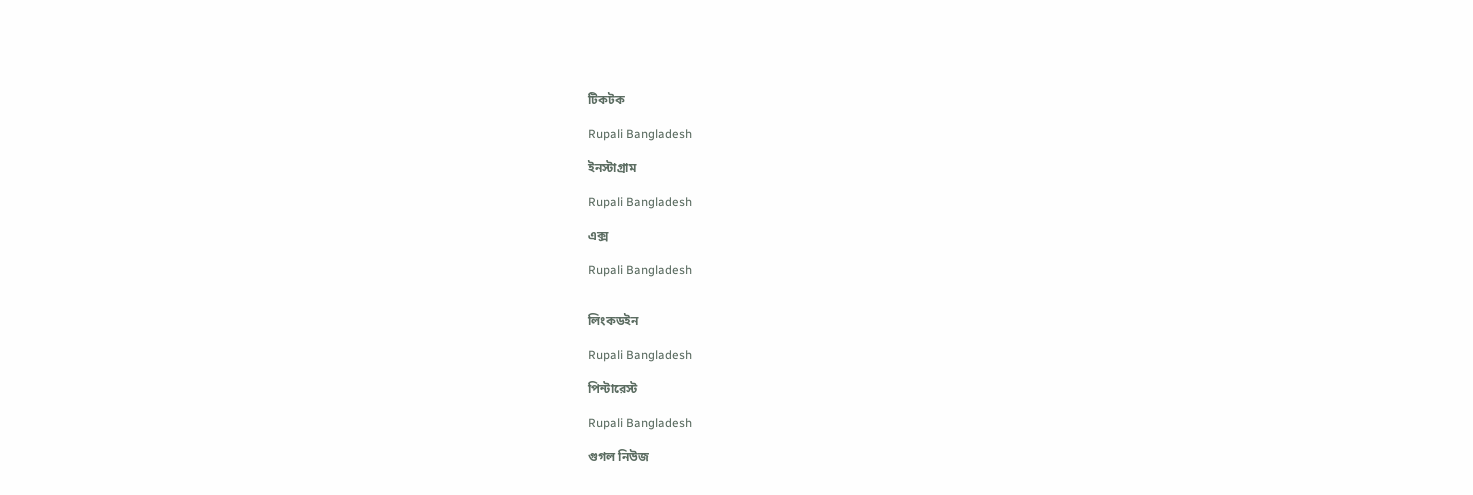টিকটক

Rupali Bangladesh

ইনস্টাগ্রাম

Rupali Bangladesh

এক্স

Rupali Bangladesh


লিংকডইন

Rupali Bangladesh

পিন্টারেস্ট

Rupali Bangladesh

গুগল নিউজ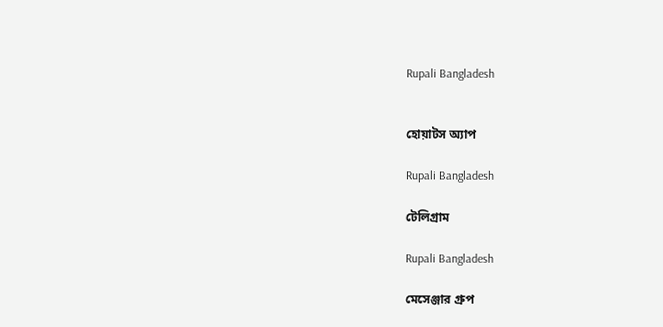Rupali Bangladesh


হোয়াটস অ্যাপ

Rupali Bangladesh

টেলিগ্রাম

Rupali Bangladesh

মেসেঞ্জার গ্রুপ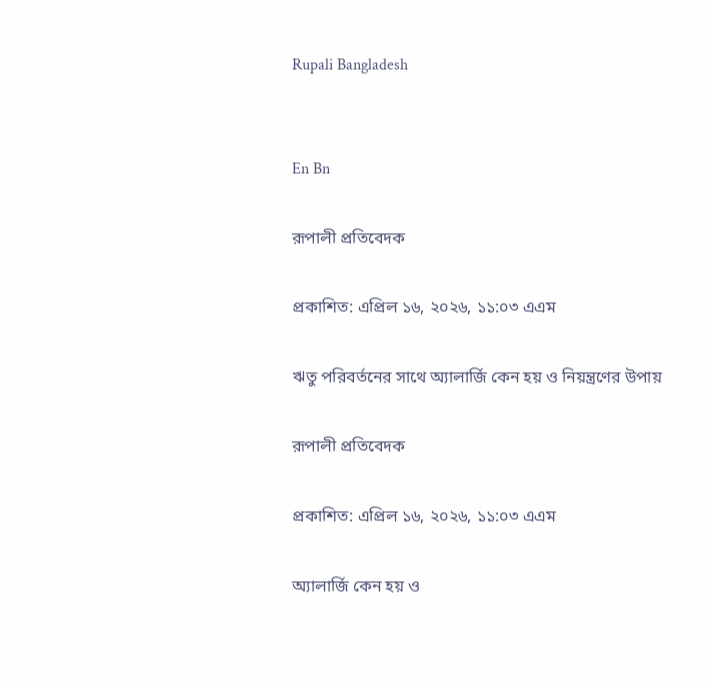Rupali Bangladesh


En Bn

রূপালী প্রতিবেদক

প্রকাশিত: এপ্রিল ১৬, ২০২৬, ১১:০৩ এএম

ঋতু পরিবর্তনের সাথে অ্যালার্জি কেন হয় ও নিয়ন্ত্রণের উপায়

রূপালী প্রতিবেদক

প্রকাশিত: এপ্রিল ১৬, ২০২৬, ১১:০৩ এএম

অ্যালার্জি কেন হয় ও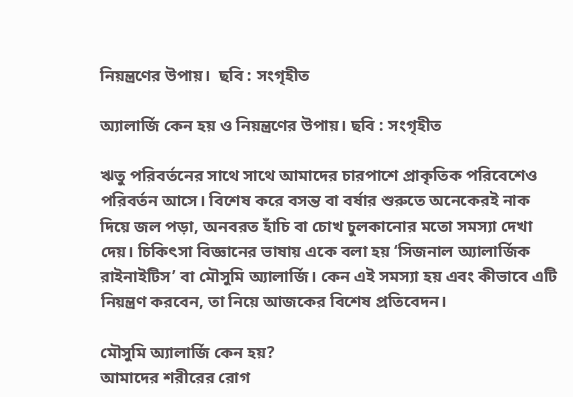নিয়ন্ত্রণের উপায়।  ছবি : সংগৃহীত

অ্যালার্জি কেন হয় ও নিয়ন্ত্রণের উপায়। ছবি : সংগৃহীত

ঋতু পরিবর্তনের সাথে সাথে আমাদের চারপাশে প্রাকৃতিক পরিবেশেও পরিবর্তন আসে। বিশেষ করে বসন্ত বা বর্ষার শুরুতে অনেকেরই নাক দিয়ে জল পড়া, অনবরত হাঁচি বা চোখ চুলকানোর মতো সমস্যা দেখা দেয়। চিকিৎসা বিজ্ঞানের ভাষায় একে বলা হয় ‘সিজনাল অ্যালার্জিক রাইনাইটিস’ বা মৌসুমি অ্যালার্জি। কেন এই সমস্যা হয় এবং কীভাবে এটি নিয়ন্ত্রণ করবেন, তা নিয়ে আজকের বিশেষ প্রতিবেদন।

মৌসুমি অ্যালার্জি কেন হয়?
আমাদের শরীরের রোগ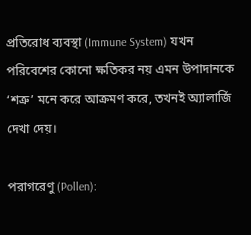প্রতিরোধ ব্যবস্থা (Immune System) যখন পরিবেশের কোনো ক্ষতিকর নয় এমন উপাদানকে ‘শত্রু’ মনে করে আক্রমণ করে, তখনই অ্যালার্জি দেখা দেয়।

পরাগরেণু (Pollen):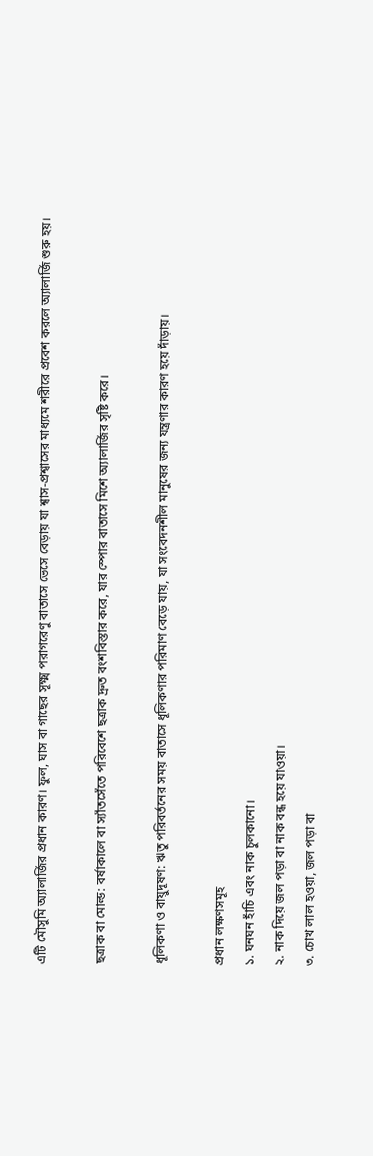এটি মৌসুমি অ্যালার্জির প্রধান কারণ। ফুল, ঘাস বা গাছের সূক্ষ্ম পরাগরেণু বাতাসে ভেসে বেড়ায় যা শ্বাস-প্রশ্বাসের মাধ্যমে শরীরে প্রবেশ করলে অ্যালার্জি শুরু হয়।

ছত্রাক বা মোল্ড: বর্ষাকালে বা স্যাঁতসেঁতে পরিবেশে ছত্রাক দ্রুত বংশবিস্তার করে, যার স্পোর বাতাসে মিশে অ্যালার্জির সৃষ্টি করে।

ধূলিকণা ও বায়ুদূষণ: ঋতু পরিবর্তনের সময় বাতাসে ধূলিকণার পরিমাণ বেড়ে যায়, যা সংবেদনশীল মানুষের জন্য যন্ত্রণার কারণ হয়ে দাঁড়ায়।

প্রধান লক্ষণসমূহ
১. ঘনঘন হাঁচি এবং নাক চুলকানো।
২. নাক দিয়ে জল পড়া বা নাক বন্ধ হয়ে যাওয়া।
৩. চোখ লাল হওয়া, জল পড়া বা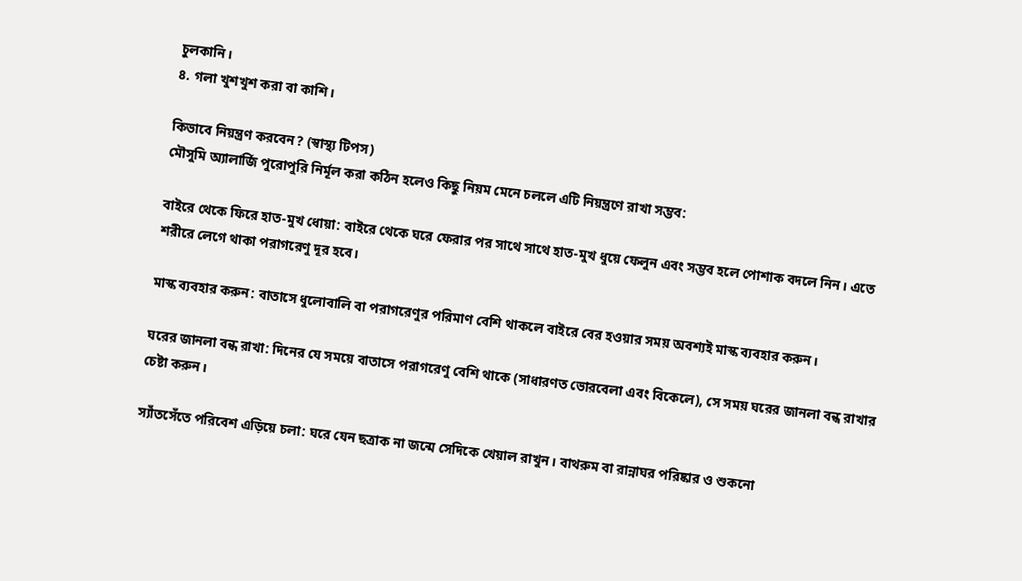চুলকানি।
৪. গলা খুশখুশ করা বা কাশি।

কিভাবে নিয়ন্ত্রণ করবেন? (স্বাস্থ্য টিপস)
মৌসুমি অ্যালার্জি পুরোপুরি নির্মূল করা কঠিন হলেও কিছু নিয়ম মেনে চললে এটি নিয়ন্ত্রণে রাখা সম্ভব:

বাইরে থেকে ফিরে হাত-মুখ ধোয়া: বাইরে থেকে ঘরে ফেরার পর সাথে সাথে হাত-মুখ ধুয়ে ফেলুন এবং সম্ভব হলে পোশাক বদলে নিন। এতে শরীরে লেগে থাকা পরাগরেণু দূর হবে।

মাস্ক ব্যবহার করুন: বাতাসে ধুলোবালি বা পরাগরেণুর পরিমাণ বেশি থাকলে বাইরে বের হওয়ার সময় অবশ্যই মাস্ক ব্যবহার করুন।

ঘরের জানলা বন্ধ রাখা: দিনের যে সময়ে বাতাসে পরাগরেণু বেশি থাকে (সাধারণত ভোরবেলা এবং বিকেলে), সে সময় ঘরের জানলা বন্ধ রাখার চেষ্টা করুন।

স্যাঁতসেঁতে পরিবেশ এড়িয়ে চলা: ঘরে যেন ছত্রাক না জন্মে সেদিকে খেয়াল রাখুন। বাথরুম বা রান্নাঘর পরিষ্কার ও শুকনো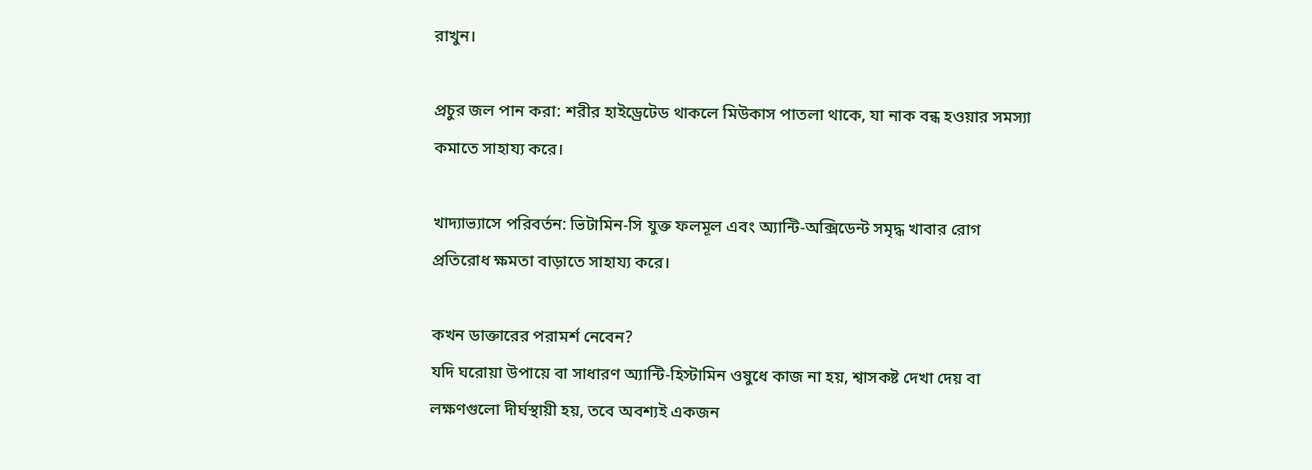রাখুন।

প্রচুর জল পান করা: শরীর হাইড্রেটেড থাকলে মিউকাস পাতলা থাকে, যা নাক বন্ধ হওয়ার সমস্যা কমাতে সাহায্য করে।

খাদ্যাভ্যাসে পরিবর্তন: ভিটামিন-সি যুক্ত ফলমূল এবং অ্যান্টি-অক্সিডেন্ট সমৃদ্ধ খাবার রোগ প্রতিরোধ ক্ষমতা বাড়াতে সাহায্য করে।

কখন ডাক্তারের পরামর্শ নেবেন?
যদি ঘরোয়া উপায়ে বা সাধারণ অ্যান্টি-হিস্টামিন ওষুধে কাজ না হয়, শ্বাসকষ্ট দেখা দেয় বা লক্ষণগুলো দীর্ঘস্থায়ী হয়, তবে অবশ্যই একজন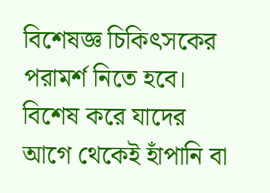বিশেষজ্ঞ চিকিৎসকের পরামর্শ নিতে হবে। বিশেষ করে যাদের আগে থেকেই হাঁপানি বা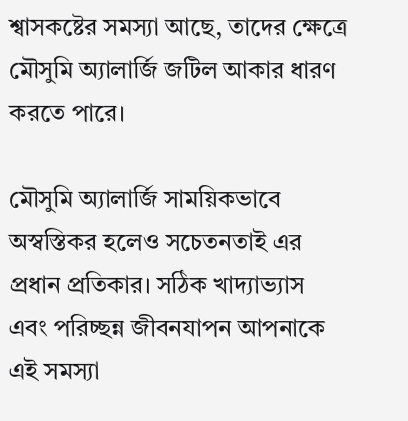শ্বাসকষ্টের সমস্যা আছে, তাদের ক্ষেত্রে মৌসুমি অ্যালার্জি জটিল আকার ধারণ করতে পারে।

মৌসুমি অ্যালার্জি সাময়িকভাবে অস্বস্তিকর হলেও সচেতনতাই এর প্রধান প্রতিকার। সঠিক খাদ্যাভ্যাস এবং পরিচ্ছন্ন জীবনযাপন আপনাকে এই সমস্যা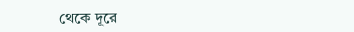থেকে দূরে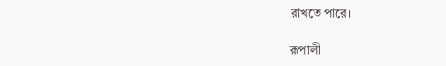রাখতে পারে।

রূপালী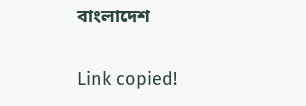বাংলাদেশ

Link copied!